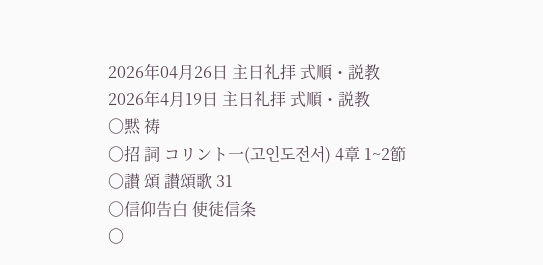2026年04月26日 主日礼拝 式順・説教
2026年4月19日 主日礼拝 式順・説教
〇黙 祷
〇招 詞 コリント一(고인도전서) 4章 1~2節
〇讃 頌 讃頌歌 31
〇信仰告白 使徒信条
〇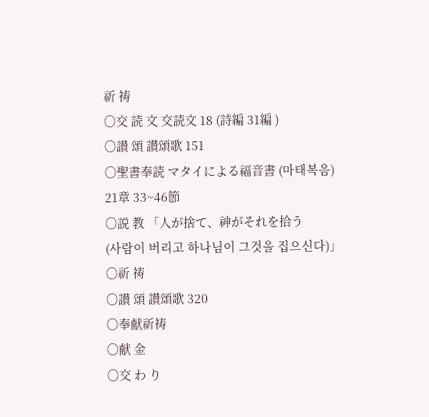祈 祷
〇交 読 文 交読文 18 (詩編 31編 )
〇讃 頌 讃頌歌 151
〇聖書奉読 マタイによる福音書 (마태복음)
21章 33~46節
〇説 教 「人が捨て、神がそれを拾う
(사람이 버리고 하나님이 그것을 집으신다)」
〇祈 祷
〇讃 頌 讃頌歌 320
〇奉献祈祷
〇献 金
〇交 わ り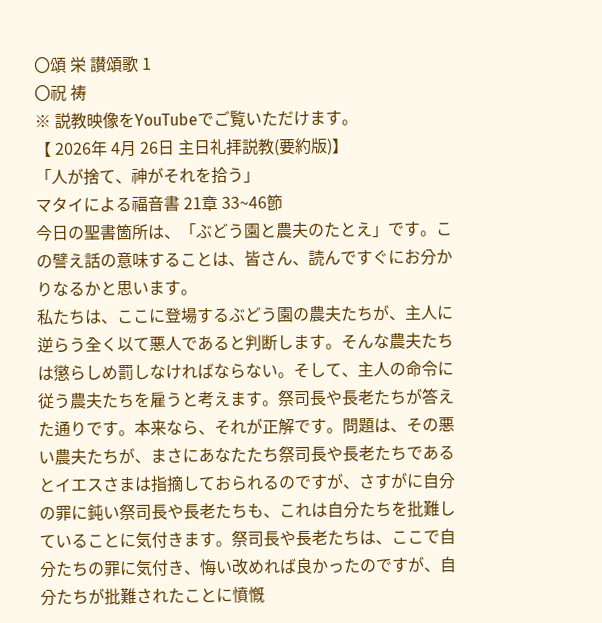〇頌 栄 讃頌歌 1
〇祝 祷
※ 説教映像をYouTubeでご覧いただけます。
【 2026年 4月 26日 主日礼拝説教(要約版)】
「人が捨て、神がそれを拾う」
マタイによる福音書 21章 33~46節
今日の聖書箇所は、「ぶどう園と農夫のたとえ」です。この譬え話の意味することは、皆さん、読んですぐにお分かりなるかと思います。
私たちは、ここに登場するぶどう園の農夫たちが、主人に逆らう全く以て悪人であると判断します。そんな農夫たちは懲らしめ罰しなければならない。そして、主人の命令に従う農夫たちを雇うと考えます。祭司長や長老たちが答えた通りです。本来なら、それが正解です。問題は、その悪い農夫たちが、まさにあなたたち祭司長や長老たちであるとイエスさまは指摘しておられるのですが、さすがに自分の罪に鈍い祭司長や長老たちも、これは自分たちを批難していることに気付きます。祭司長や長老たちは、ここで自分たちの罪に気付き、悔い改めれば良かったのですが、自分たちが批難されたことに憤慨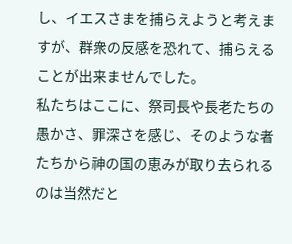し、イエスさまを捕らえようと考えますが、群衆の反感を恐れて、捕らえることが出来ませんでした。
私たちはここに、祭司長や長老たちの愚かさ、罪深さを感じ、そのような者たちから神の国の恵みが取り去られるのは当然だと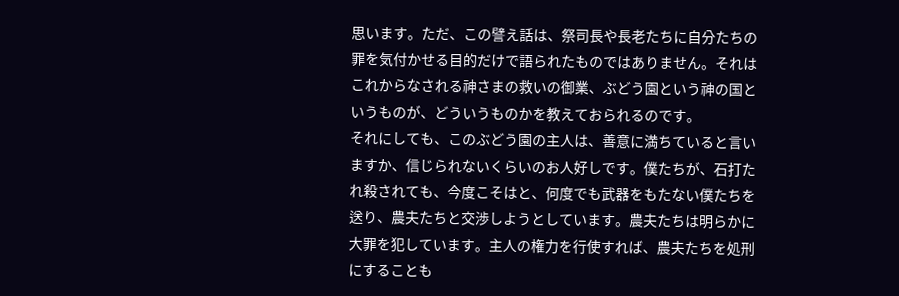思います。ただ、この譬え話は、祭司長や長老たちに自分たちの罪を気付かせる目的だけで語られたものではありません。それはこれからなされる神さまの救いの御業、ぶどう園という神の国というものが、どういうものかを教えておられるのです。
それにしても、このぶどう園の主人は、善意に満ちていると言いますか、信じられないくらいのお人好しです。僕たちが、石打たれ殺されても、今度こそはと、何度でも武器をもたない僕たちを送り、農夫たちと交渉しようとしています。農夫たちは明らかに大罪を犯しています。主人の権力を行使すれば、農夫たちを処刑にすることも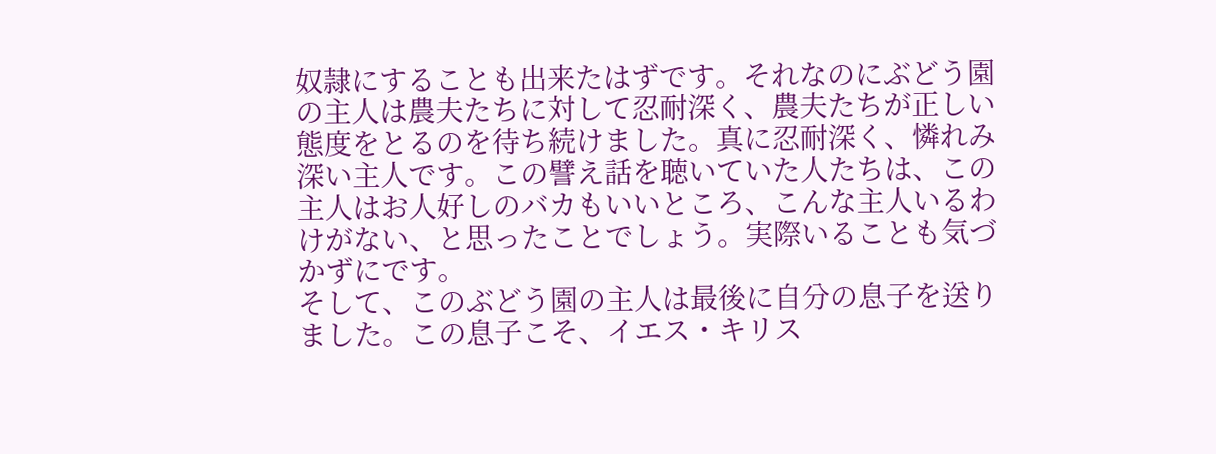奴隷にすることも出来たはずです。それなのにぶどう園の主人は農夫たちに対して忍耐深く、農夫たちが正しい態度をとるのを待ち続けました。真に忍耐深く、憐れみ深い主人です。この譬え話を聴いていた人たちは、この主人はお人好しのバカもいいところ、こんな主人いるわけがない、と思ったことでしょう。実際いることも気づかずにです。
そして、このぶどう園の主人は最後に自分の息子を送りました。この息子こそ、イエス・キリス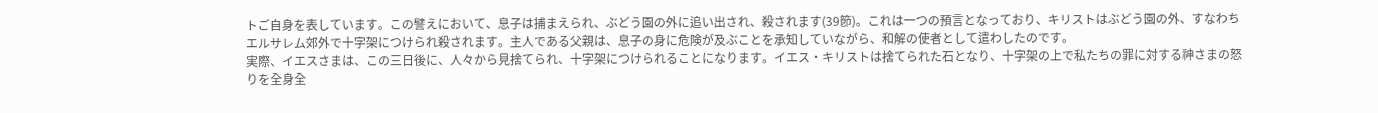トご自身を表しています。この譬えにおいて、息子は捕まえられ、ぶどう園の外に追い出され、殺されます(39節)。これは一つの預言となっており、キリストはぶどう園の外、すなわちエルサレム郊外で十字架につけられ殺されます。主人である父親は、息子の身に危険が及ぶことを承知していながら、和解の使者として遣わしたのです。
実際、イエスさまは、この三日後に、人々から見捨てられ、十字架につけられることになります。イエス・キリストは捨てられた石となり、十字架の上で私たちの罪に対する神さまの怒りを全身全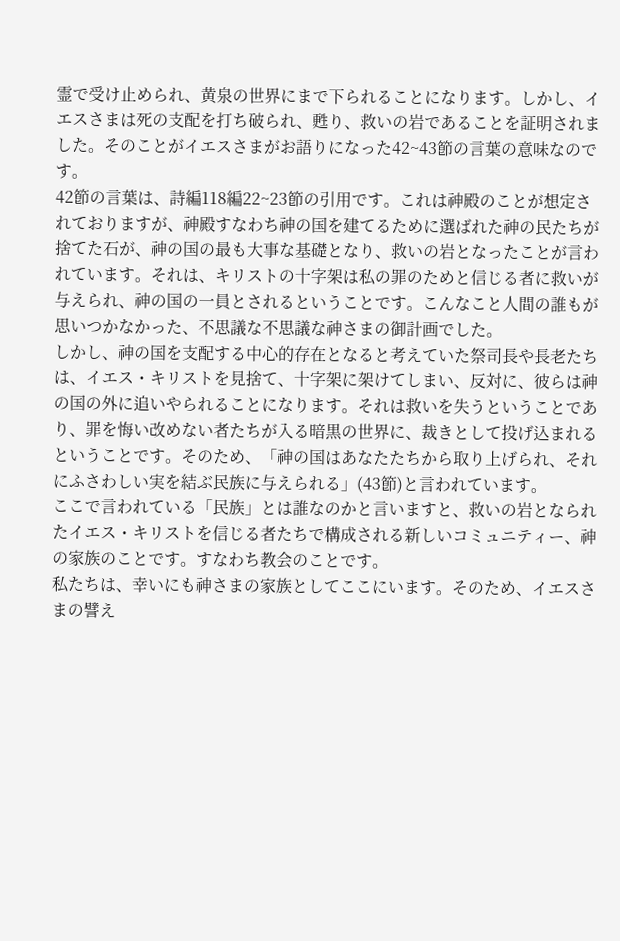霊で受け止められ、黄泉の世界にまで下られることになります。しかし、イエスさまは死の支配を打ち破られ、甦り、救いの岩であることを証明されました。そのことがイエスさまがお語りになった42~43節の言葉の意味なのです。
42節の言葉は、詩編118編22~23節の引用です。これは神殿のことが想定されておりますが、神殿すなわち神の国を建てるために選ばれた神の民たちが捨てた石が、神の国の最も大事な基礎となり、救いの岩となったことが言われています。それは、キリストの十字架は私の罪のためと信じる者に救いが与えられ、神の国の一員とされるということです。こんなこと人間の誰もが思いつかなかった、不思議な不思議な神さまの御計画でした。
しかし、神の国を支配する中心的存在となると考えていた祭司長や長老たちは、イエス・キリストを見捨て、十字架に架けてしまい、反対に、彼らは神の国の外に追いやられることになります。それは救いを失うということであり、罪を悔い改めない者たちが入る暗黒の世界に、裁きとして投げ込まれるということです。そのため、「神の国はあなたたちから取り上げられ、それにふさわしい実を結ぶ民族に与えられる」(43節)と言われています。
ここで言われている「民族」とは誰なのかと言いますと、救いの岩となられたイエス・キリストを信じる者たちで構成される新しいコミュニティー、神の家族のことです。すなわち教会のことです。
私たちは、幸いにも神さまの家族としてここにいます。そのため、イエスさまの譬え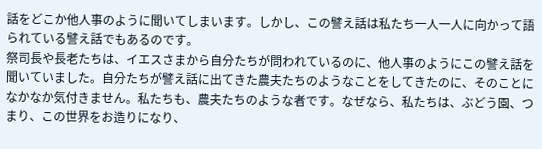話をどこか他人事のように聞いてしまいます。しかし、この譬え話は私たち一人一人に向かって語られている譬え話でもあるのです。
祭司長や長老たちは、イエスさまから自分たちが問われているのに、他人事のようにこの譬え話を聞いていました。自分たちが譬え話に出てきた農夫たちのようなことをしてきたのに、そのことになかなか気付きません。私たちも、農夫たちのような者です。なぜなら、私たちは、ぶどう園、つまり、この世界をお造りになり、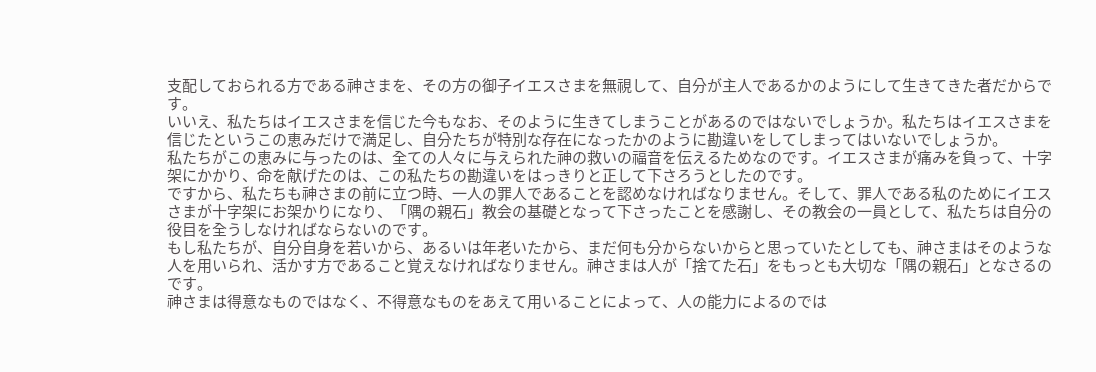支配しておられる方である神さまを、その方の御子イエスさまを無視して、自分が主人であるかのようにして生きてきた者だからです。
いいえ、私たちはイエスさまを信じた今もなお、そのように生きてしまうことがあるのではないでしょうか。私たちはイエスさまを信じたというこの恵みだけで満足し、自分たちが特別な存在になったかのように勘違いをしてしまってはいないでしょうか。
私たちがこの恵みに与ったのは、全ての人々に与えられた神の救いの福音を伝えるためなのです。イエスさまが痛みを負って、十字架にかかり、命を献げたのは、この私たちの勘違いをはっきりと正して下さろうとしたのです。
ですから、私たちも神さまの前に立つ時、一人の罪人であることを認めなければなりません。そして、罪人である私のためにイエスさまが十字架にお架かりになり、「隅の親石」教会の基礎となって下さったことを感謝し、その教会の一員として、私たちは自分の役目を全うしなければならないのです。
もし私たちが、自分自身を若いから、あるいは年老いたから、まだ何も分からないからと思っていたとしても、神さまはそのような人を用いられ、活かす方であること覚えなければなりません。神さまは人が「捨てた石」をもっとも大切な「隅の親石」となさるのです。
神さまは得意なものではなく、不得意なものをあえて用いることによって、人の能力によるのでは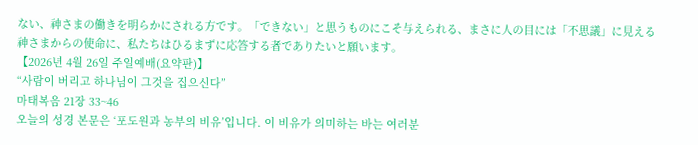ない、神さまの働きを明らかにされる方です。「できない」と思うものにこそ与えられる、まさに人の目には「不思議」に見える神さまからの使命に、私たちはひるまずに応答する者でありたいと願います。
【2026년 4월 26일 주일예배(요약판)】
“사람이 버리고 하나님이 그것을 집으신다”
마태복음 21장 33~46
오늘의 성경 본문은 ‘포도원과 농부의 비유’입니다. 이 비유가 의미하는 바는 여러분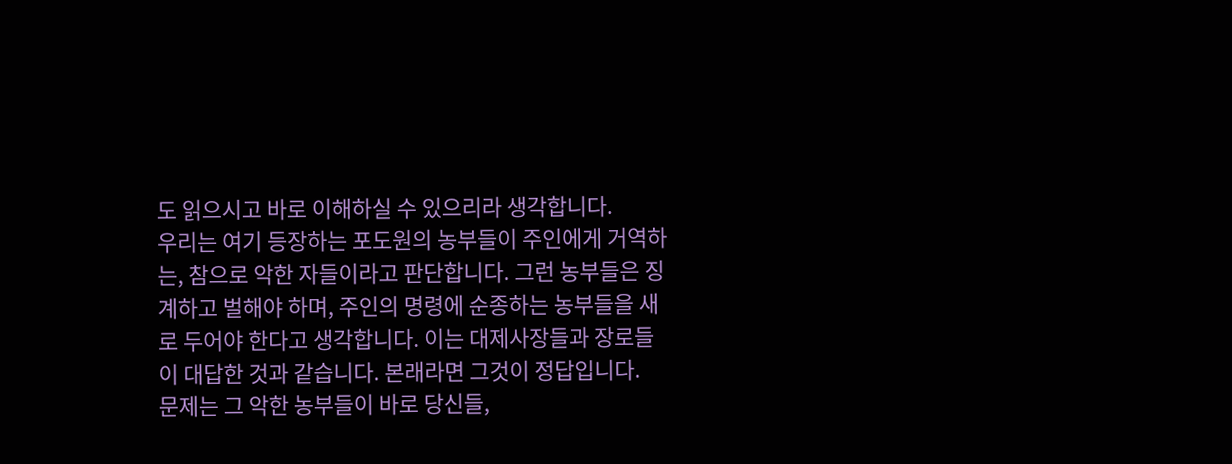도 읽으시고 바로 이해하실 수 있으리라 생각합니다.
우리는 여기 등장하는 포도원의 농부들이 주인에게 거역하는, 참으로 악한 자들이라고 판단합니다. 그런 농부들은 징계하고 벌해야 하며, 주인의 명령에 순종하는 농부들을 새로 두어야 한다고 생각합니다. 이는 대제사장들과 장로들이 대답한 것과 같습니다. 본래라면 그것이 정답입니다.
문제는 그 악한 농부들이 바로 당신들,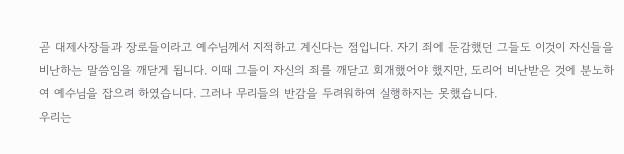곧 대제사장들과 장로들이라고 예수님께서 지적하고 계신다는 점입니다. 자기 죄에 둔감했던 그들도 이것이 자신들을 비난하는 말씀임을 깨닫게 됩니다. 이때 그들이 자신의 죄를 깨닫고 회개했어야 했지만, 도리어 비난받은 것에 분노하여 예수님을 잡으려 하였습니다. 그러나 무리들의 반감을 두려워하여 실행하지는 못했습니다.
우리는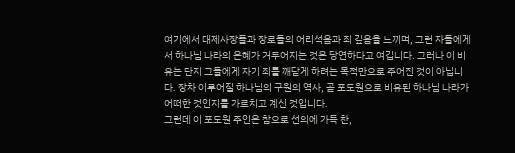여기에서 대제사장들과 장로들의 어리석음과 죄 깊음을 느끼며, 그런 자들에게서 하나님 나라의 은혜가 거두어지는 것은 당연하다고 여깁니다. 그러나 이 비유는 단지 그들에게 자기 죄를 깨닫게 하려는 목적만으로 주어진 것이 아닙니다. 장차 이루어질 하나님의 구원의 역사, 곧 포도원으로 비유된 하나님 나라가 어떠한 것인지를 가르치고 계신 것입니다.
그런데 이 포도원 주인은 참으로 선의에 가득 찬,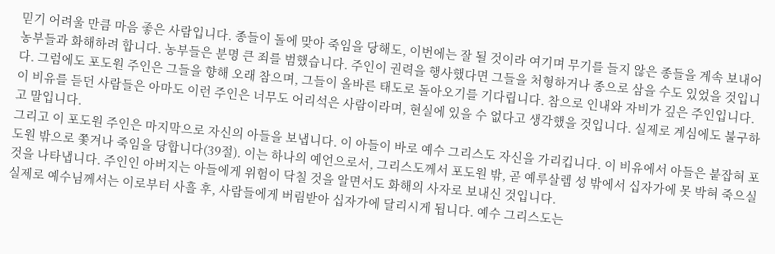믿기 어려울 만큼 마음 좋은 사람입니다. 종들이 돌에 맞아 죽임을 당해도, 이번에는 잘 될 것이라 여기며 무기를 들지 않은 종들을 계속 보내어 농부들과 화해하려 합니다. 농부들은 분명 큰 죄를 범했습니다. 주인이 권력을 행사했다면 그들을 처형하거나 종으로 삼을 수도 있었을 것입니다. 그럼에도 포도원 주인은 그들을 향해 오래 참으며, 그들이 올바른 태도로 돌아오기를 기다립니다. 참으로 인내와 자비가 깊은 주인입니다. 이 비유를 듣던 사람들은 아마도 이런 주인은 너무도 어리석은 사람이라며, 현실에 있을 수 없다고 생각했을 것입니다. 실제로 계심에도 불구하고 말입니다.
그리고 이 포도원 주인은 마지막으로 자신의 아들을 보냅니다. 이 아들이 바로 예수 그리스도 자신을 가리킵니다. 이 비유에서 아들은 붙잡혀 포도원 밖으로 쫓겨나 죽임을 당합니다(39절). 이는 하나의 예언으로서, 그리스도께서 포도원 밖, 곧 예루살렘 성 밖에서 십자가에 못 박혀 죽으실 것을 나타냅니다. 주인인 아버지는 아들에게 위험이 닥칠 것을 알면서도 화해의 사자로 보내신 것입니다.
실제로 예수님께서는 이로부터 사흘 후, 사람들에게 버림받아 십자가에 달리시게 됩니다. 예수 그리스도는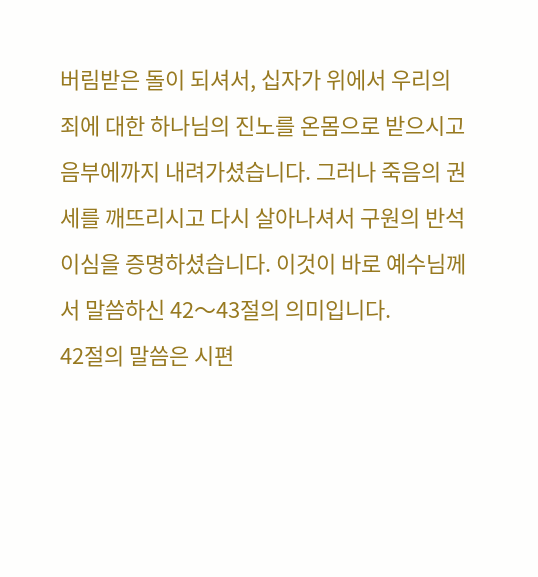버림받은 돌이 되셔서, 십자가 위에서 우리의 죄에 대한 하나님의 진노를 온몸으로 받으시고 음부에까지 내려가셨습니다. 그러나 죽음의 권세를 깨뜨리시고 다시 살아나셔서 구원의 반석이심을 증명하셨습니다. 이것이 바로 예수님께서 말씀하신 42〜43절의 의미입니다.
42절의 말씀은 시편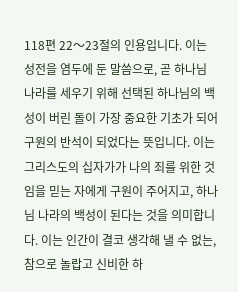118편 22〜23절의 인용입니다. 이는 성전을 염두에 둔 말씀으로, 곧 하나님 나라를 세우기 위해 선택된 하나님의 백성이 버린 돌이 가장 중요한 기초가 되어 구원의 반석이 되었다는 뜻입니다. 이는 그리스도의 십자가가 나의 죄를 위한 것임을 믿는 자에게 구원이 주어지고, 하나님 나라의 백성이 된다는 것을 의미합니다. 이는 인간이 결코 생각해 낼 수 없는, 참으로 놀랍고 신비한 하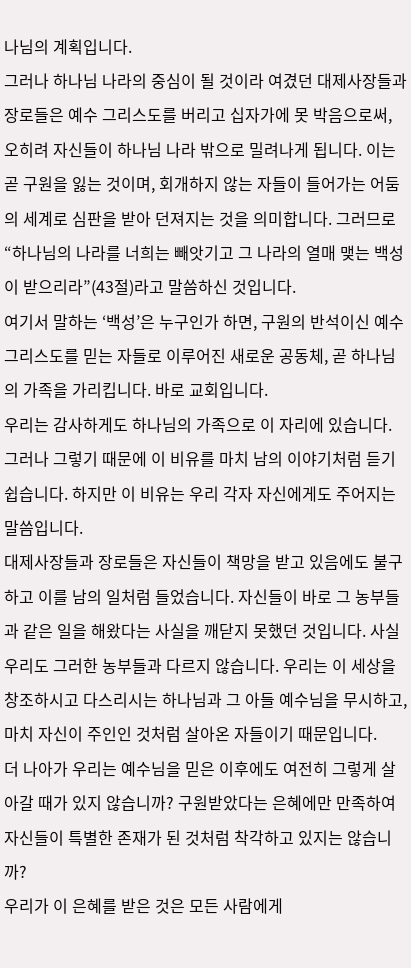나님의 계획입니다.
그러나 하나님 나라의 중심이 될 것이라 여겼던 대제사장들과 장로들은 예수 그리스도를 버리고 십자가에 못 박음으로써, 오히려 자신들이 하나님 나라 밖으로 밀려나게 됩니다. 이는 곧 구원을 잃는 것이며, 회개하지 않는 자들이 들어가는 어둠의 세계로 심판을 받아 던져지는 것을 의미합니다. 그러므로 “하나님의 나라를 너희는 빼앗기고 그 나라의 열매 맺는 백성이 받으리라”(43절)라고 말씀하신 것입니다.
여기서 말하는 ‘백성’은 누구인가 하면, 구원의 반석이신 예수 그리스도를 믿는 자들로 이루어진 새로운 공동체, 곧 하나님의 가족을 가리킵니다. 바로 교회입니다.
우리는 감사하게도 하나님의 가족으로 이 자리에 있습니다. 그러나 그렇기 때문에 이 비유를 마치 남의 이야기처럼 듣기 쉽습니다. 하지만 이 비유는 우리 각자 자신에게도 주어지는 말씀입니다.
대제사장들과 장로들은 자신들이 책망을 받고 있음에도 불구하고 이를 남의 일처럼 들었습니다. 자신들이 바로 그 농부들과 같은 일을 해왔다는 사실을 깨닫지 못했던 것입니다. 사실 우리도 그러한 농부들과 다르지 않습니다. 우리는 이 세상을 창조하시고 다스리시는 하나님과 그 아들 예수님을 무시하고, 마치 자신이 주인인 것처럼 살아온 자들이기 때문입니다.
더 나아가 우리는 예수님을 믿은 이후에도 여전히 그렇게 살아갈 때가 있지 않습니까? 구원받았다는 은혜에만 만족하여 자신들이 특별한 존재가 된 것처럼 착각하고 있지는 않습니까?
우리가 이 은혜를 받은 것은 모든 사람에게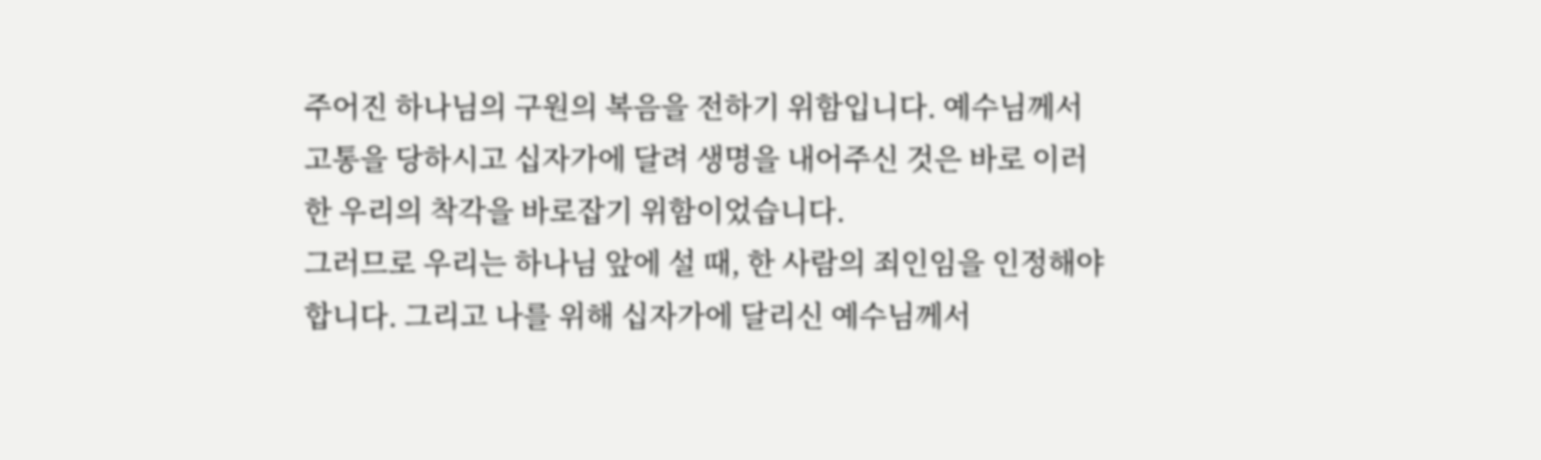주어진 하나님의 구원의 복음을 전하기 위함입니다. 예수님께서 고통을 당하시고 십자가에 달려 생명을 내어주신 것은 바로 이러한 우리의 착각을 바로잡기 위함이었습니다.
그러므로 우리는 하나님 앞에 설 때, 한 사람의 죄인임을 인정해야 합니다. 그리고 나를 위해 십자가에 달리신 예수님께서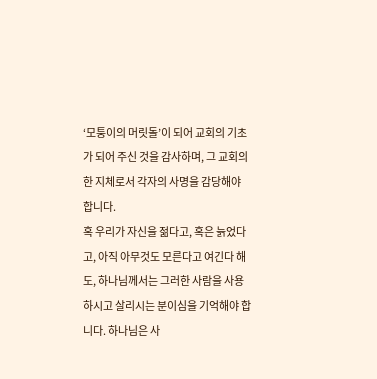‘모퉁이의 머릿돌’이 되어 교회의 기초가 되어 주신 것을 감사하며, 그 교회의 한 지체로서 각자의 사명을 감당해야 합니다.
혹 우리가 자신을 젊다고, 혹은 늙었다고, 아직 아무것도 모른다고 여긴다 해도, 하나님께서는 그러한 사람을 사용하시고 살리시는 분이심을 기억해야 합니다. 하나님은 사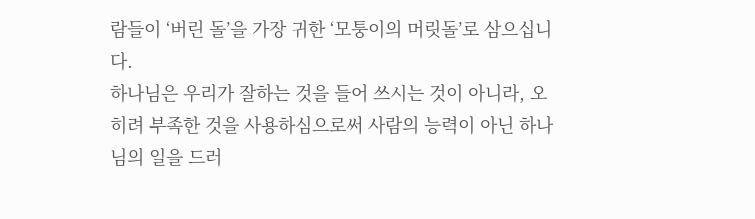람들이 ‘버린 돌’을 가장 귀한 ‘모퉁이의 머릿돌’로 삼으십니다.
하나님은 우리가 잘하는 것을 들어 쓰시는 것이 아니라, 오히려 부족한 것을 사용하심으로써 사람의 능력이 아닌 하나님의 일을 드러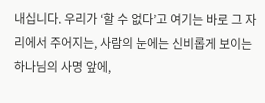내십니다. 우리가 ‘할 수 없다’고 여기는 바로 그 자리에서 주어지는, 사람의 눈에는 신비롭게 보이는 하나님의 사명 앞에,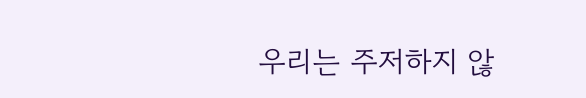우리는 주저하지 않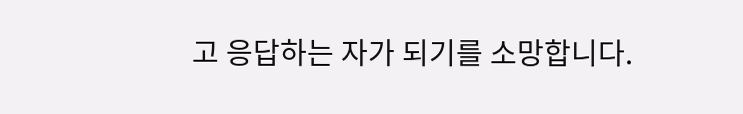고 응답하는 자가 되기를 소망합니다.